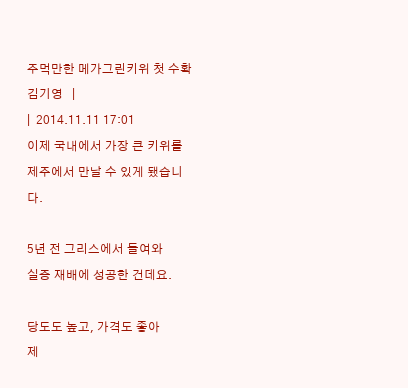주먹만한 메가그린키위 첫 수확
김기영   |
|  2014.11.11 17:01
이제 국내에서 가장 큰 키위를
제주에서 만날 수 있게 됐습니다.

5년 전 그리스에서 들여와
실증 재배에 성공한 건데요.

당도도 높고, 가격도 좋아
제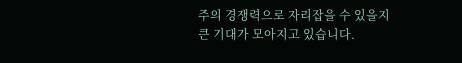주의 경쟁력으로 자리잡을 수 있을지
큰 기대가 모아지고 있습니다.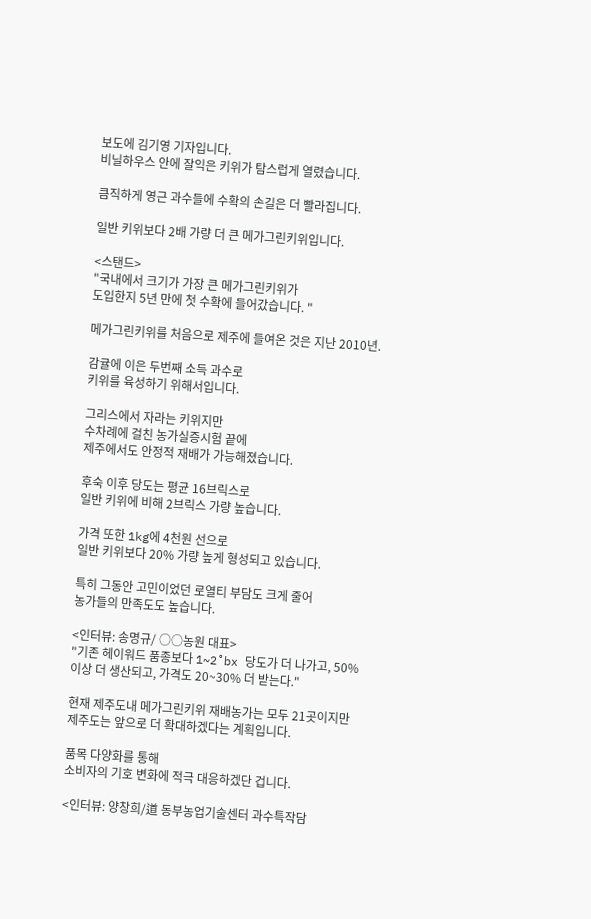보도에 김기영 기자입니다.
비닐하우스 안에 잘익은 키위가 탐스럽게 열렸습니다.

큼직하게 영근 과수들에 수확의 손길은 더 빨라집니다.

일반 키위보다 2배 가량 더 큰 메가그린키위입니다.

<스탠드>
"국내에서 크기가 가장 큰 메가그린키위가
도입한지 5년 만에 첫 수확에 들어갔습니다. "

메가그린키위를 처음으로 제주에 들여온 것은 지난 2010년.

감귤에 이은 두번째 소득 과수로
키위를 육성하기 위해서입니다.

그리스에서 자라는 키위지만
수차례에 걸친 농가실증시험 끝에
제주에서도 안정적 재배가 가능해졌습니다.

후숙 이후 당도는 평균 16브릭스로
일반 키위에 비해 2브릭스 가량 높습니다.

가격 또한 1kg에 4천원 선으로
일반 키위보다 20% 가량 높게 형성되고 있습니다.

특히 그동안 고민이었던 로열티 부담도 크게 줄어
농가들의 만족도도 높습니다.

<인터뷰: 송명규/ ○○농원 대표>
"기존 헤이워드 품종보다 1~2˚bx 당도가 더 나가고, 50% 이상 더 생산되고, 가격도 20~30% 더 받는다."

현재 제주도내 메가그린키위 재배농가는 모두 21곳이지만
제주도는 앞으로 더 확대하겠다는 계획입니다.

품목 다양화를 통해
소비자의 기호 변화에 적극 대응하겠단 겁니다.

<인터뷰: 양창희/道 동부농업기술센터 과수특작담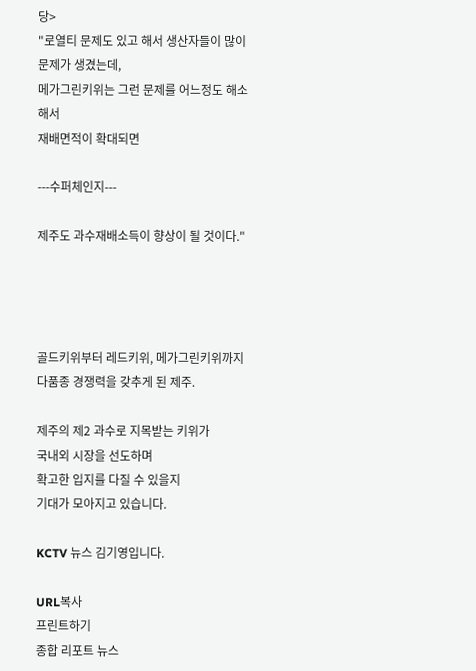당>
"로열티 문제도 있고 해서 생산자들이 많이 문제가 생겼는데,
메가그린키위는 그런 문제를 어느정도 해소해서
재배면적이 확대되면

---수퍼체인지---

제주도 과수재배소득이 향상이 될 것이다."




골드키위부터 레드키위, 메가그린키위까지
다품종 경쟁력을 갖추게 된 제주.

제주의 제2 과수로 지목받는 키위가
국내외 시장을 선도하며
확고한 입지를 다질 수 있을지
기대가 모아지고 있습니다.

KCTV 뉴스 김기영입니다.

URL복사
프린트하기
종합 리포트 뉴스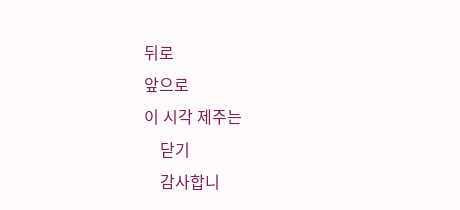뒤로
앞으로
이 시각 제주는
    닫기
    감사합니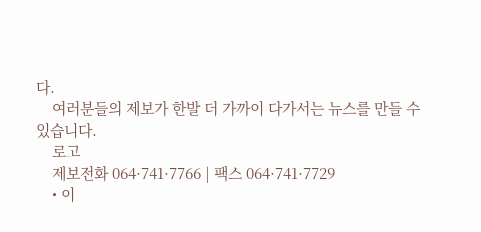다.
    여러분들의 제보가 한발 더 가까이 다가서는 뉴스를 만들 수 있습니다.
    로고
    제보전화 064·741·7766 | 팩스 064·741·7729
    • 이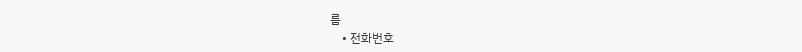름
    • 전화번호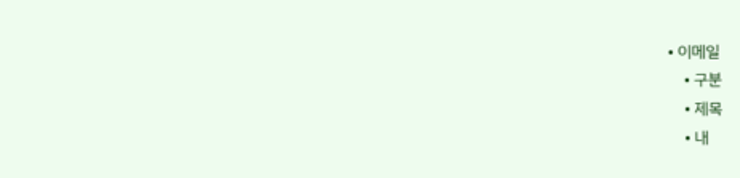• 이메일
    • 구분
    • 제목
    • 내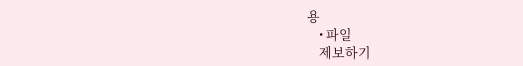용
    • 파일
    제보하기